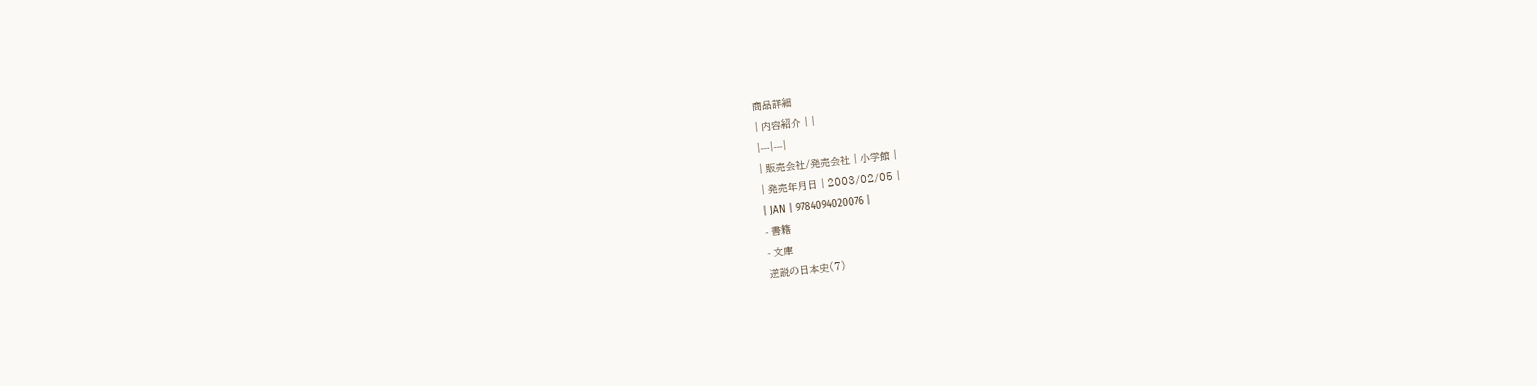商品詳細
| 内容紹介 | |
|---|---|
| 販売会社/発売会社 | 小学館 |
| 発売年月日 | 2003/02/05 |
| JAN | 9784094020076 |
- 書籍
- 文庫
逆説の日本史(7)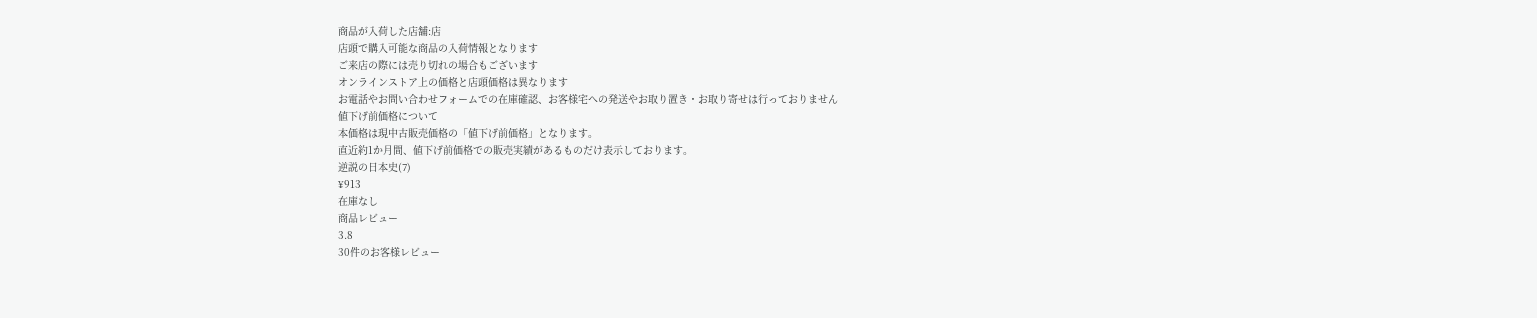商品が入荷した店舗:店
店頭で購入可能な商品の入荷情報となります
ご来店の際には売り切れの場合もございます
オンラインストア上の価格と店頭価格は異なります
お電話やお問い合わせフォームでの在庫確認、お客様宅への発送やお取り置き・お取り寄せは行っておりません
値下げ前価格について
本価格は現中古販売価格の「値下げ前価格」となります。
直近約1か月間、値下げ前価格での販売実績があるものだけ表示しております。
逆説の日本史(7)
¥913
在庫なし
商品レビュー
3.8
30件のお客様レビュー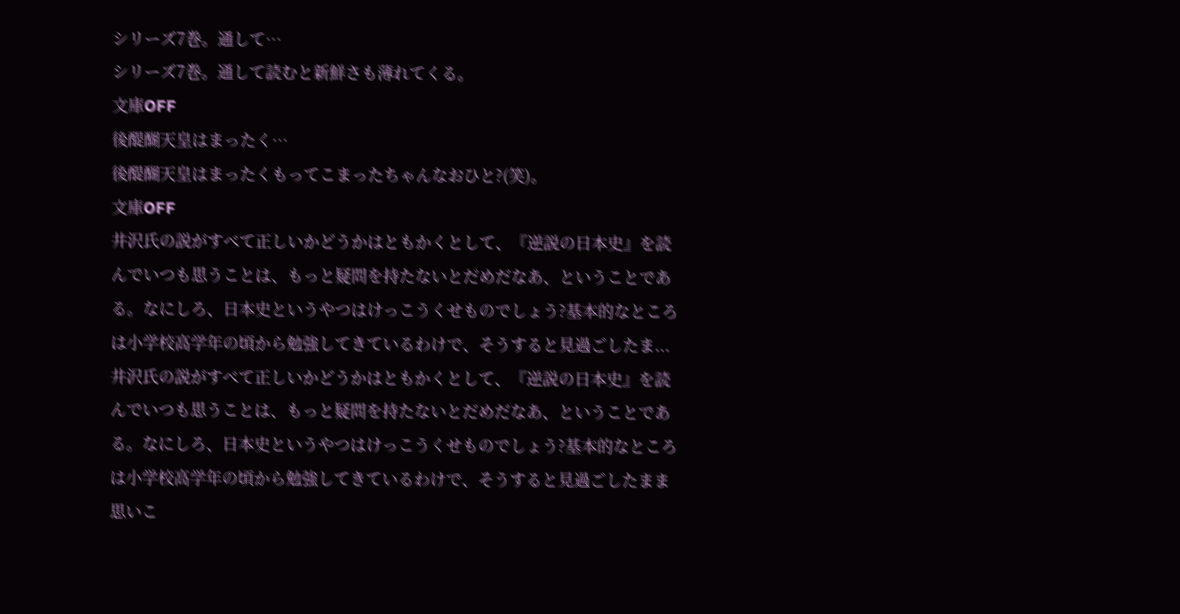シリーズ7巻。通して…
シリーズ7巻。通して読むと新鮮さも薄れてくる。
文庫OFF
後醍醐天皇はまったく…
後醍醐天皇はまったくもってこまったちゃんなおひと?(笑)。
文庫OFF
井沢氏の説がすべて正しいかどうかはともかくとして、『逆説の日本史』を読んでいつも思うことは、もっと疑問を持たないとだめだなあ、ということである。なにしろ、日本史というやつはけっこうくせものでしょう?基本的なところは小学校高学年の頃から勉強してきているわけで、そうすると見過ごしたま...
井沢氏の説がすべて正しいかどうかはともかくとして、『逆説の日本史』を読んでいつも思うことは、もっと疑問を持たないとだめだなあ、ということである。なにしろ、日本史というやつはけっこうくせものでしょう?基本的なところは小学校高学年の頃から勉強してきているわけで、そうすると見過ごしたまま思いこ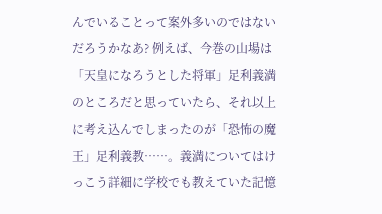んでいることって案外多いのではないだろうかなあ? 例えば、今巻の山場は「天皇になろうとした将軍」足利義満のところだと思っていたら、それ以上に考え込んでしまったのが「恐怖の魔王」足利義教……。義満についてはけっこう詳細に学校でも教えていた記憶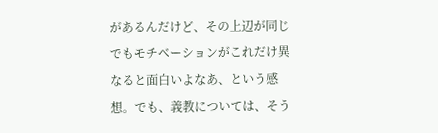があるんだけど、その上辺が同じでもモチベーションがこれだけ異なると面白いよなあ、という感想。でも、義教については、そう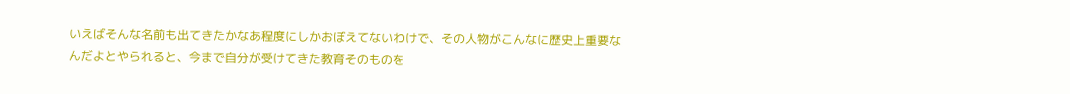いえばそんな名前も出てきたかなあ程度にしかおぼえてないわけで、その人物がこんなに歴史上重要なんだよとやられると、今まで自分が受けてきた教育そのものを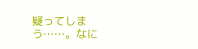疑ってしまう……。なに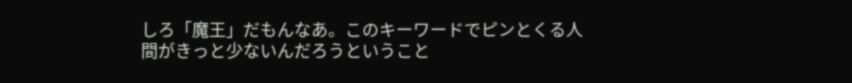しろ「魔王」だもんなあ。このキーワードでピンとくる人間がきっと少ないんだろうということ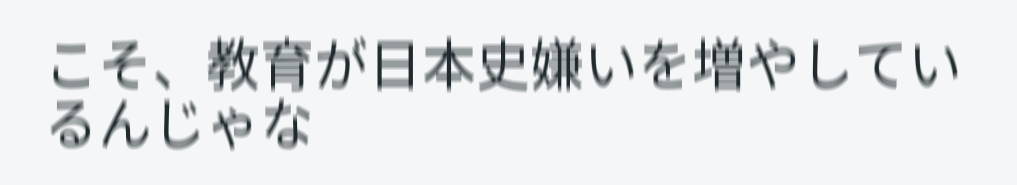こそ、教育が日本史嫌いを増やしているんじゃな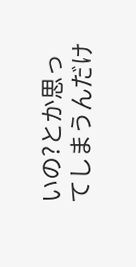いの?とか思ってしまうんだけ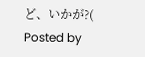ど、いかが?(
Posted by